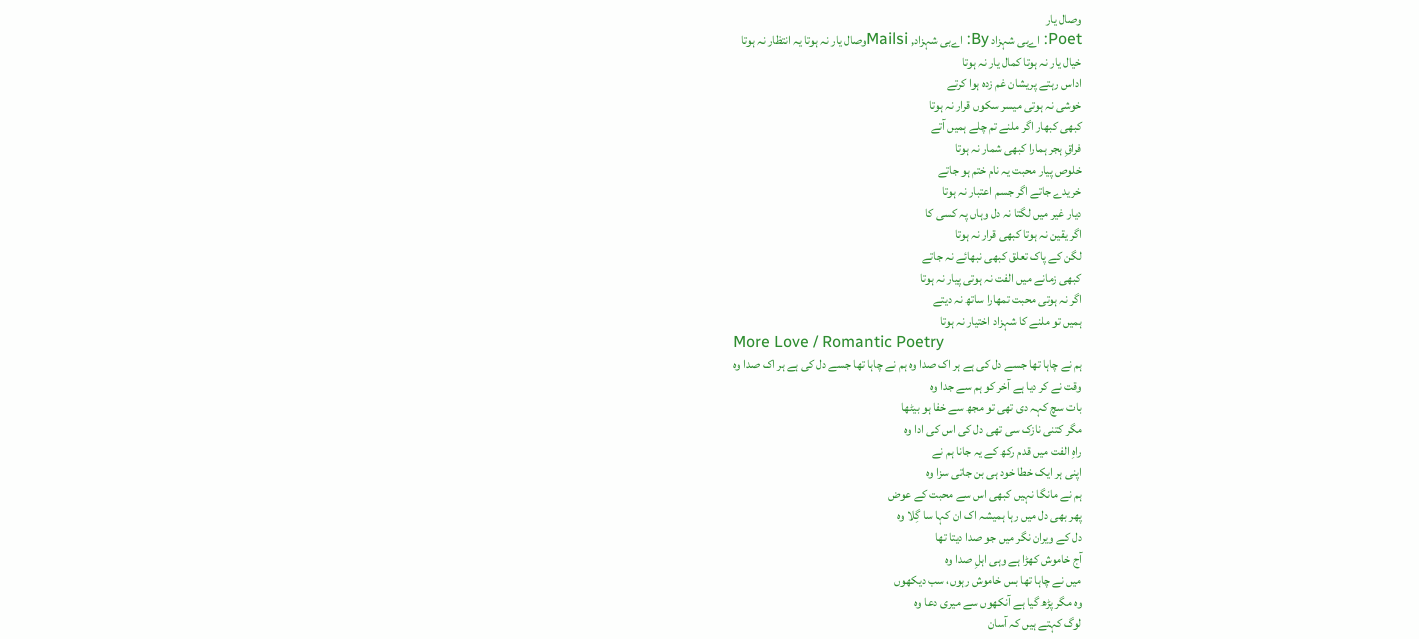وصال یار
Poet: اےبی شہزاد By: اےبی شہزاد, Mailsiوصال یار نہ ہوتا یہ انتظار نہ ہوتا
خیال یار نہ ہوتا کمال یار نہ ہوتا
اداس رہتے پریشان غم زدہ ہوا کرتے
خوشی نہ ہوتی میسر سکوں قرار نہ ہوتا
کبھی کبھار اگر ملنے تم چلے ہمیں آتے
فراقِ ہجر ہمارا کبھی شمار نہ ہوتا
خلوص پیار محبت یہ نام ختم ہو جاتے
خریدے جاتے اگر جسم اعتبار نہ ہوتا
دیار غیر میں لگتا نہ دل وہاں پہ کسی کا
اگر یقین نہ ہوتا کبھی قرار نہ ہوتا
لگن کے پاک تعلق کبھی نبھائے نہ جاتے
کبھی زمانے میں الفت نہ ہوتی پیار نہ ہوتا
اگر نہ ہوتی محبت تمھارا ساتھ نہ دیتے
ہمیں تو ملنے کا شہزاد اختیار نہ ہوتا
More Love / Romantic Poetry
ہم نے چاہا تھا جسے دل کی ہے ہر اک صدا وہ ہم نے چاہا تھا جسے دل کی ہے ہر اک صدا وہ
وقت نے کر دیا ہے آخر کو ہم سے جدا وہ
بات سچ کہہ دی تھی تو مجھ سے خفا ہو بیٹھا
مگر کتنی نازک سی تھی دل کی اس کی ادا وہ
راہِ الفت میں قدم رکھ کے یہ جانا ہم نے
اپنی ہر ایک خطا خود ہی بن جاتی سزا وہ
ہم نے مانگا نہیں کبھی اس سے محبت کے عوض
پھر بھی دل میں رہا ہمیشہ اک ان کہا سا گِلا وہ
دل کے ویران نگر میں جو صدا دیتا تھا
آج خاموش کھڑا ہے وہی اہلِ صدا وہ
میں نے چاہا تھا بس خاموش رہوں، سب دیکھوں
وہ مگر پڑھ گیا ہے آنکھوں سے میری دعا وہ
لوگ کہتے ہیں کہ آسان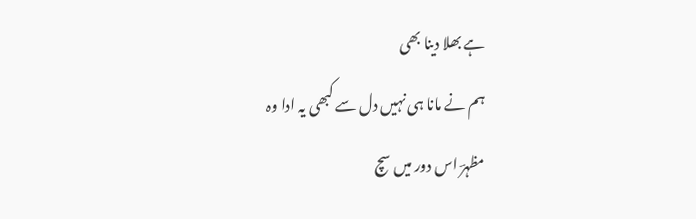ہے بھلا دینا بھی
ہم نے مانا ہی نہیں دل سے کبھی یہ ادا وہ
مظہرؔ اس دور میں سچ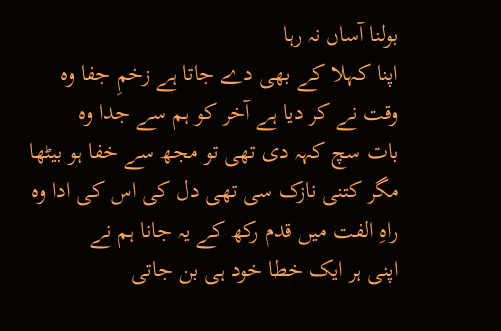بولنا آساں نہ رہا
اپنا کہلا کے بھی دے جاتا ہے زخمِ جفا وہ
وقت نے کر دیا ہے آخر کو ہم سے جدا وہ
بات سچ کہہ دی تھی تو مجھ سے خفا ہو بیٹھا
مگر کتنی نازک سی تھی دل کی اس کی ادا وہ
راہِ الفت میں قدم رکھ کے یہ جانا ہم نے
اپنی ہر ایک خطا خود ہی بن جاتی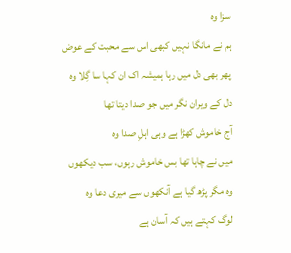سزا وہ
ہم نے مانگا نہیں کبھی اس سے محبت کے عوض
پھر بھی دل میں رہا ہمیشہ اک ان کہا سا گِلا وہ
دل کے ویران نگر میں جو صدا دیتا تھا
آج خاموش کھڑا ہے وہی اہلِ صدا وہ
میں نے چاہا تھا بس خاموش رہوں، سب دیکھوں
وہ مگر پڑھ گیا ہے آنکھوں سے میری دعا وہ
لوگ کہتے ہیں کہ آسان ہے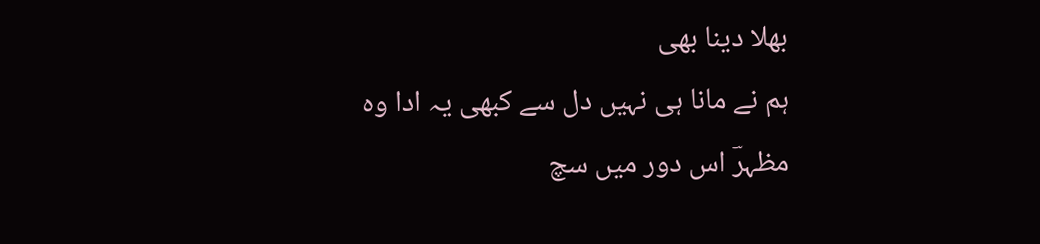بھلا دینا بھی
ہم نے مانا ہی نہیں دل سے کبھی یہ ادا وہ
مظہرؔ اس دور میں سچ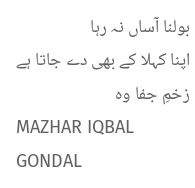بولنا آساں نہ رہا
اپنا کہلا کے بھی دے جاتا ہے زخمِ جفا وہ
MAZHAR IQBAL GONDAL